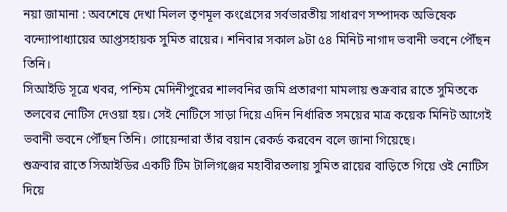নয়া জামানা : অবশেষে দেখা মিলল তৃণমূল কংগ্রেসের সর্বভারতীয় সাধারণ সম্পাদক অভিষেক বন্দ্যোপাধ্যায়ের আপ্তসহায়ক সুমিত রায়ের। শনিবার সকাল ৯টা ৫৪ মিনিট নাগাদ ভবানী ভবনে পৌঁছন তিনি।
সিআইডি সূত্রে খবর, পশ্চিম মেদিনীপুরের শালবনির জমি প্রতারণা মামলায় শুক্রবার রাতে সুমিতকে তলবের নোটিস দেওয়া হয়। সেই নোটিসে সাড়া দিয়ে এদিন নির্ধারিত সময়ের মাত্র কয়েক মিনিট আগেই ভবানী ভবনে পৌঁছন তিনি। গোয়েন্দারা তাঁর বয়ান রেকর্ড করবেন বলে জানা গিয়েছে।
শুক্রবার রাতে সিআইডির একটি টিম টালিগঞ্জের মহাবীরতলায় সুমিত রায়ের বাড়িতে গিয়ে ওই নোটিস দিয়ে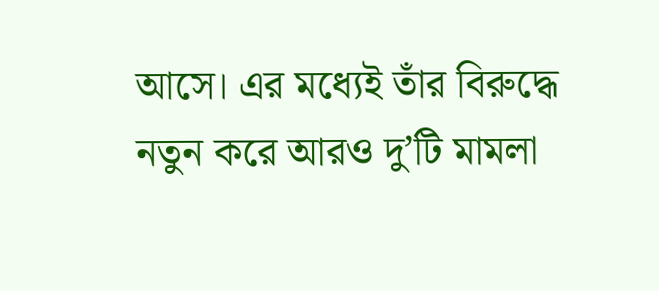আসে। এর মধ্যেই তাঁর বিরুদ্ধে নতুন করে আরও দু’টি মামলা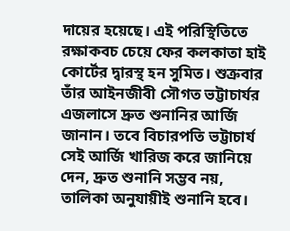দায়ের হয়েছে। এই পরিস্থিতিতে রক্ষাকবচ চেয়ে ফের কলকাতা হাই কোর্টের দ্বারস্থ হন সুমিত। শুক্রবার তাঁর আইনজীবী সৌগত ভট্টাচার্যর এজলাসে দ্রুত শুনানির আর্জি জানান। তবে বিচারপতি ভট্টাচার্য সেই আর্জি খারিজ করে জানিয়ে দেন, দ্রুত শুনানি সম্ভব নয়, তালিকা অনুযায়ীই শুনানি হবে।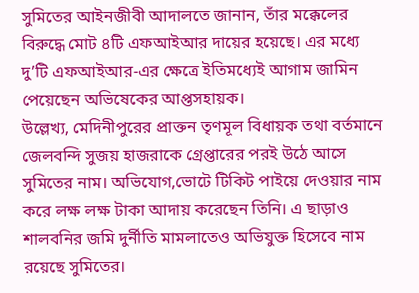সুমিতের আইনজীবী আদালতে জানান, তাঁর মক্কেলের বিরুদ্ধে মোট ৪টি এফআইআর দায়ের হয়েছে। এর মধ্যে দু’টি এফআইআর-এর ক্ষেত্রে ইতিমধ্যেই আগাম জামিন পেয়েছেন অভিষেকের আপ্তসহায়ক।
উল্লেখ্য, মেদিনীপুরের প্রাক্তন তৃণমূল বিধায়ক তথা বর্তমানে জেলবন্দি সুজয় হাজরাকে গ্রেপ্তারের পরই উঠে আসে সুমিতের নাম। অভিযোগ,ভোটে টিকিট পাইয়ে দেওয়ার নাম করে লক্ষ লক্ষ টাকা আদায় করেছেন তিনি। এ ছাড়াও শালবনির জমি দুর্নীতি মামলাতেও অভিযুক্ত হিসেবে নাম রয়েছে সুমিতের।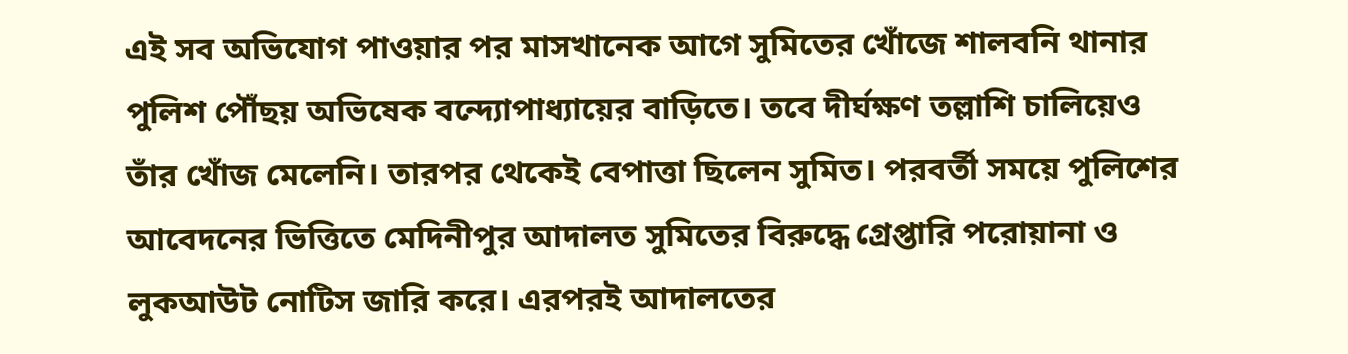এই সব অভিযোগ পাওয়ার পর মাসখানেক আগে সুমিতের খোঁজে শালবনি থানার পুলিশ পৌঁছয় অভিষেক বন্দ্যোপাধ্যায়ের বাড়িতে। তবে দীর্ঘক্ষণ তল্লাশি চালিয়েও তাঁর খোঁজ মেলেনি। তারপর থেকেই বেপাত্তা ছিলেন সুমিত। পরবর্তী সময়ে পুলিশের আবেদনের ভিত্তিতে মেদিনীপুর আদালত সুমিতের বিরুদ্ধে গ্রেপ্তারি পরোয়ানা ও লুকআউট নোটিস জারি করে। এরপরই আদালতের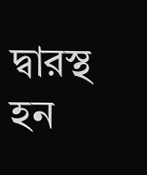দ্বারস্থ হন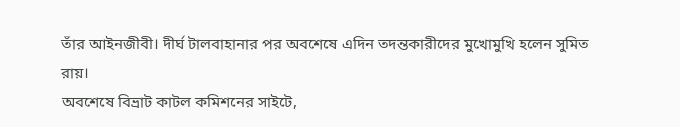তাঁর আইনজীবী। দীর্ঘ টালবাহানার পর অবশেষে এদিন তদন্তকারীদের মুখোমুখি হলেন সুমিত রায়।
অবশেষে বিভ্রাট কাটল কমিশনের সাইটে,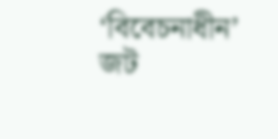‘বিবেচনাধীন’ জট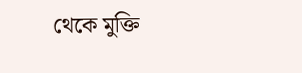থেকে মুক্তি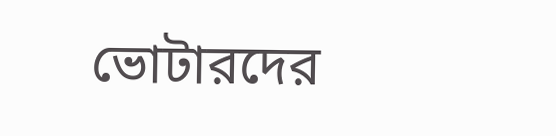ভোটারদের